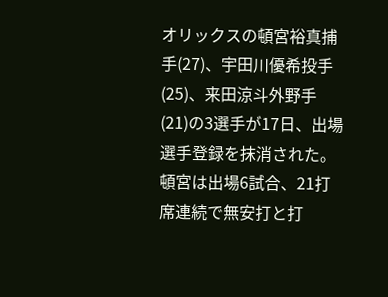オリックスの頓宮裕真捕手(27)、宇田川優希投手(25)、来田涼斗外野手(21)の3選手が17日、出場選手登録を抹消された。
頓宮は出場6試合、21打席連続で無安打と打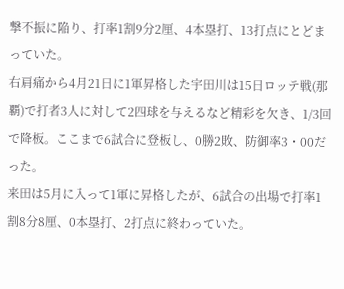撃不振に陥り、打率1割9分2厘、4本塁打、13打点にとどまっていた。
右肩痛から4月21日に1軍昇格した宇田川は15日ロッテ戦(那覇)で打者3人に対して2四球を与えるなど精彩を欠き、1/3回で降板。ここまで6試合に登板し、0勝2敗、防御率3・00だった。
来田は5月に入って1軍に昇格したが、6試合の出場で打率1割8分8厘、0本塁打、2打点に終わっていた。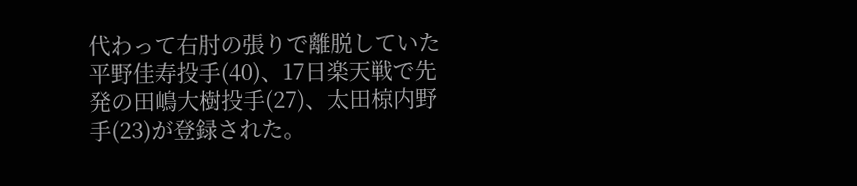代わって右肘の張りで離脱していた平野佳寿投手(40)、17日楽天戦で先発の田嶋大樹投手(27)、太田椋内野手(23)が登録された。